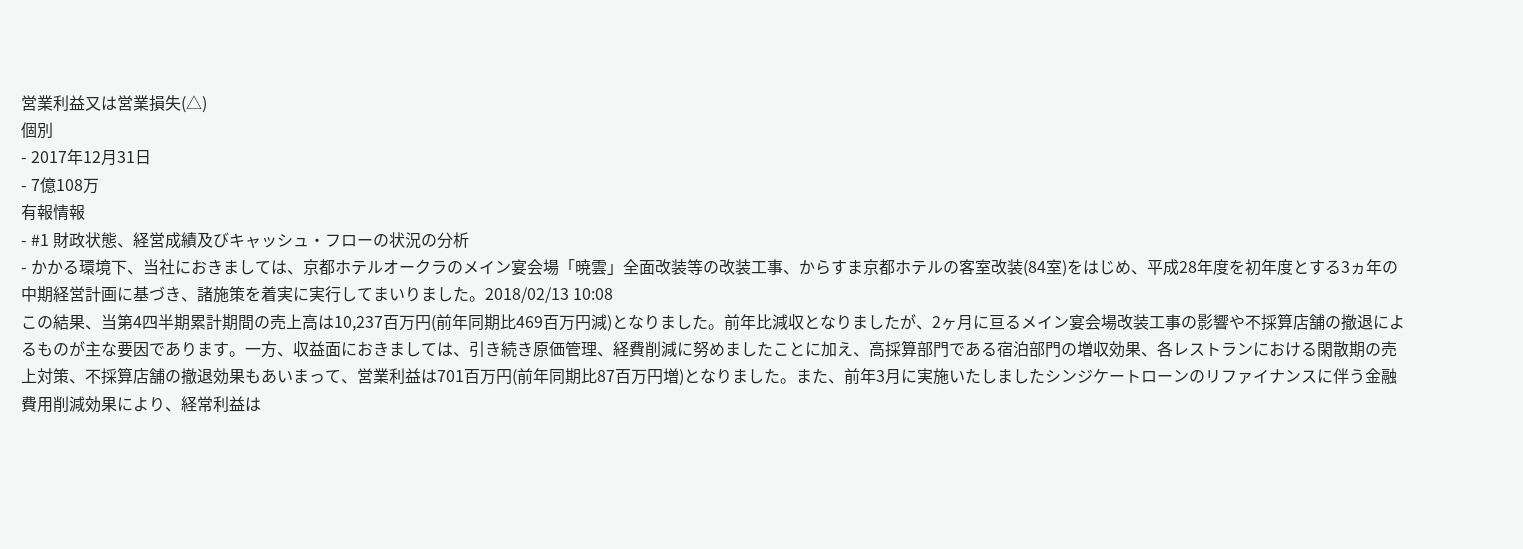営業利益又は営業損失(△)
個別
- 2017年12月31日
- 7億108万
有報情報
- #1 財政状態、経営成績及びキャッシュ・フローの状況の分析
- かかる環境下、当社におきましては、京都ホテルオークラのメイン宴会場「暁雲」全面改装等の改装工事、からすま京都ホテルの客室改装(84室)をはじめ、平成28年度を初年度とする3ヵ年の中期経営計画に基づき、諸施策を着実に実行してまいりました。2018/02/13 10:08
この結果、当第4四半期累計期間の売上高は10,237百万円(前年同期比469百万円減)となりました。前年比減収となりましたが、2ヶ月に亘るメイン宴会場改装工事の影響や不採算店舗の撤退によるものが主な要因であります。一方、収益面におきましては、引き続き原価管理、経費削減に努めましたことに加え、高採算部門である宿泊部門の増収効果、各レストランにおける閑散期の売上対策、不採算店舗の撤退効果もあいまって、営業利益は701百万円(前年同期比87百万円増)となりました。また、前年3月に実施いたしましたシンジケートローンのリファイナンスに伴う金融費用削減効果により、経常利益は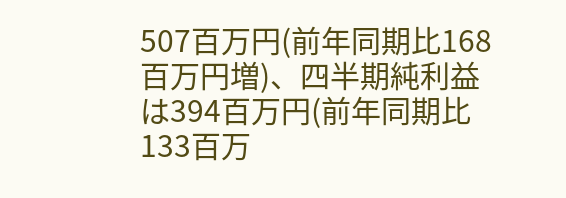507百万円(前年同期比168百万円増)、四半期純利益は394百万円(前年同期比133百万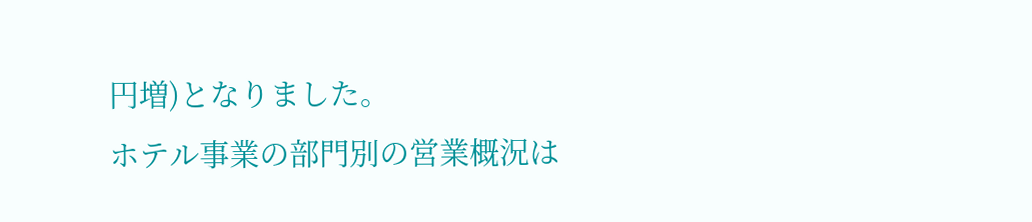円増)となりました。
ホテル事業の部門別の営業概況は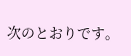次のとおりです。